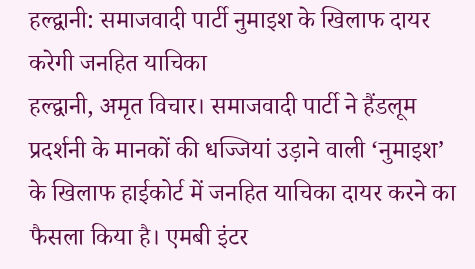हल्द्वानी: समाजवादी पार्टी नुमाइश के खिलाफ दायर करेगी जनहित याचिका
हल्द्वानी, अमृत विचार। समाजवादी पार्टी ने हैंडलूम प्रदर्शनी के मानकों की धज्जियां उड़ाने वाली ‘नुमाइश’ के खिलाफ हाईकोर्ट में जनहित याचिका दायर करने का फैसला किया है। एमबी इंटर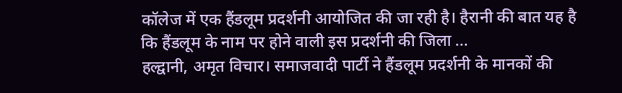कॉलेज में एक हैंडलूम प्रदर्शनी आयोजित की जा रही है। हैरानी की बात यह है कि हैंडलूम के नाम पर होने वाली इस प्रदर्शनी की जिला …
हल्द्वानी, अमृत विचार। समाजवादी पार्टी ने हैंडलूम प्रदर्शनी के मानकों की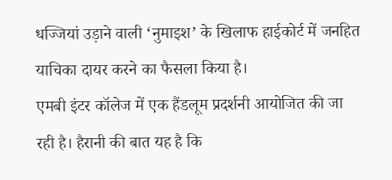धज्जियां उड़ाने वाली ‘नुमाइश’ के खिलाफ हाईकोर्ट में जनहित याचिका दायर करने का फैसला किया है।
एमबी इंटर कॉलेज में एक हैंडलूम प्रदर्शनी आयोजित की जा रही है। हैरानी की बात यह है कि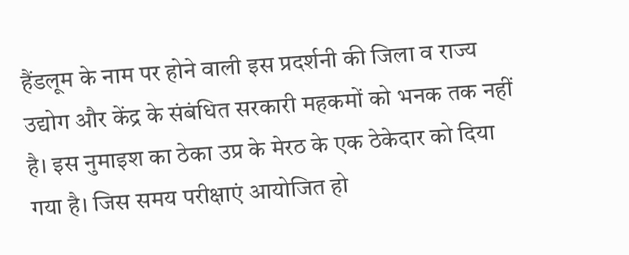हैंडलूम के नाम पर होने वाली इस प्रदर्शनी की जिला व राज्य उद्योग और केंद्र के संबंधित सरकारी महकमों को भनक तक नहीं है। इस नुमाइश का ठेका उप्र के मेरठ के एक ठेकेदार को दिया गया है। जिस समय परीक्षाएं आयोजित हो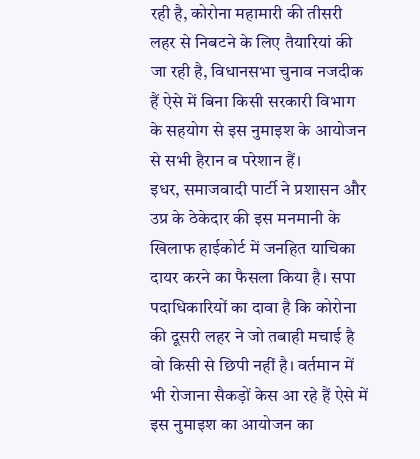रही है, कोरोना महामारी की तीसरी लहर से निबटने के लिए तैयारियां की जा रही है, विधानसभा चुनाव नजदीक हैं ऐसे में बिना किसी सरकारी विभाग के सहयोग से इस नुमाइश के आयोजन से सभी हैरान व परेशान हैं।
इधर, समाजवादी पार्टी ने प्रशासन और उप्र के ठेकेदार की इस मनमानी के खिलाफ हाईकोर्ट में जनहित याचिका दायर करने का फैसला किया है। सपा पदाधिकारियों का दावा है कि कोरोना की दूसरी लहर ने जो तबाही मचाई है वो किसी से छिपी नहीं है। वर्तमान में भी रोजाना सैकड़ों केस आ रहे हैं ऐसे में इस नुमाइश का आयोजन का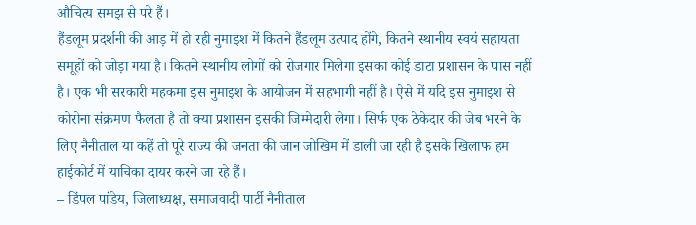औचित्य समझ से परे हैं।
हैंडलूम प्रदर्शनी की आड़ में हो रही नुमाइश में कितने हैंडलूम उत्पाद होंगे, कितने स्थानीय स्वयं सहायता समूहों को जोड़ा गया है। कितने स्थानीय लोगों को रोजगार मिलेगा इसका कोई डाटा प्रशासन के पास नहीं है। एक भी सरकारी महकमा इस नुमाइश के आयोजन में सहभागी नहीं है। ऐसे में यदि इस नुमाइश से कोरोना संक्रमण फैलता है तो क्या प्रशासन इसकी जिम्मेदारी लेगा। सिर्फ एक ठेकेदार की जेब भरने के लिए नैनीताल या कहें तो पूरे राज्य की जनता की जान जोखिम में डाली जा रही है इसके खिलाफ हम हाईकोर्ट में याचिका दायर करने जा रहे हैं।
– डिंपल पांडेय, जिलाध्यक्ष, समाजवादी पार्टी नैनीताल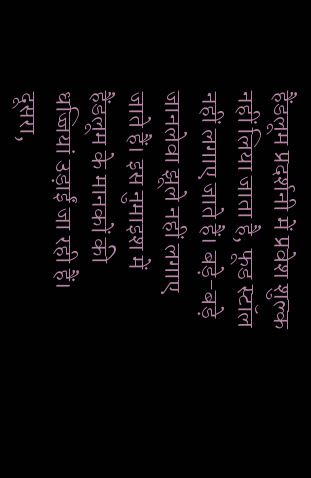हैंडलूम प्रदर्शनी में प्रवेश शुल्क नहीं लिया जाता है, फूड स्टॉल नहीं लगाए जाते हैं। बड़े-बड़े जानलेवा झूले नहीं लगाए जाते हैं। इस नुमाइश में हैंडलूम के मानकों की धज्जियां उड़ाईं जा रही हैं। दूसरा,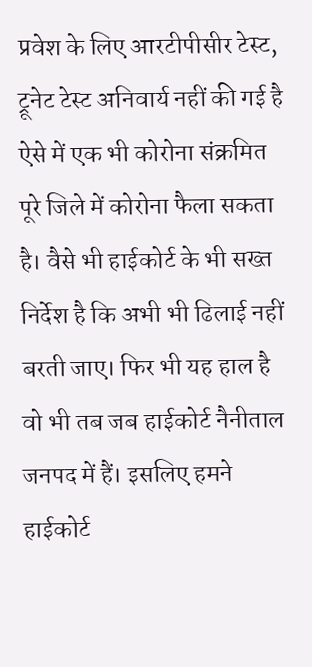प्रवेश के लिए आरटीपीसीर टेस्ट, ट्रूनेट टेस्ट अनिवार्य नहीं की गई है ऐसे में एक भी कोरोना संक्रमित पूरे जिले में कोरोना फैला सकता है। वैसे भी हाईकोर्ट के भी सख्त निर्देश है कि अभी भी ढिलाई नहीं बरती जाए। फिर भी यह हाल है वो भी तब जब हाईकोर्ट नैनीताल जनपद में हैं। इसलिए हमने हाईकोर्ट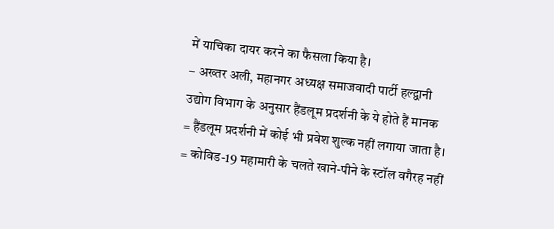में याचिका दायर करने का फैसला किया है।
– अख्तर अली, महानगर अध्यक्ष समाजवादी पार्टी हल्द्वानी
उद्योग विभाग के अनुसार हैंडलूम प्रदर्शनी के ये होते हैं मानक
= हैंडलूम प्रदर्शनी में कोई भी प्रवेश शुल्क नहीं लगाया जाता है।
= कोविड-19 महामारी के चलते खाने-पीने के स्टॉल वगैरह नहीं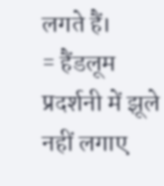लगते हैं।
= हैंडलूम प्रदर्शनी में झूले नहीं लगाए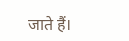जाते हैं।